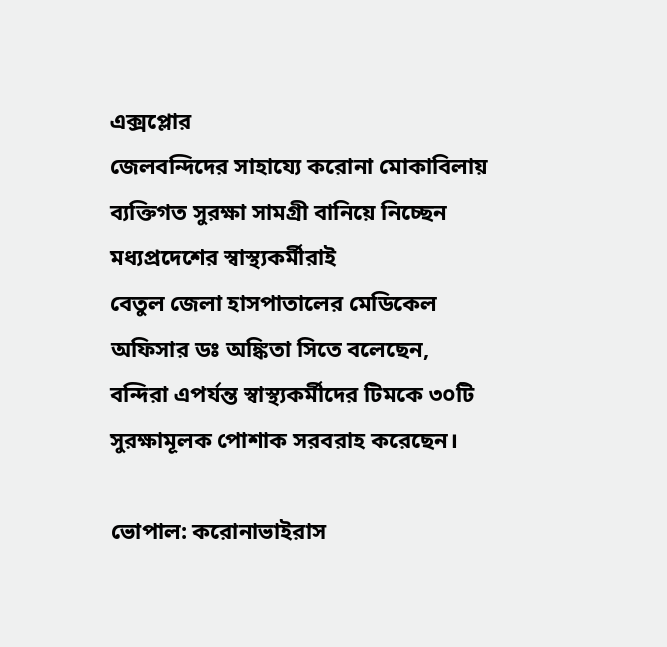এক্সপ্লোর
জেলবন্দিদের সাহায্যে করোনা মোকাবিলায় ব্যক্তিগত সুরক্ষা সামগ্রী বানিয়ে নিচ্ছেন মধ্যপ্রদেশের স্বাস্থ্যকর্মীরাই
বেতুল জেলা হাসপাতালের মেডিকেল অফিসার ডঃ অঙ্কিতা সিতে বলেছেন, বন্দিরা এপর্যন্ত স্বাস্থ্যকর্মীদের টিমকে ৩০টি সুরক্ষামূলক পোশাক সরবরাহ করেছেন।

ভোপাল: করোনাভাইরাস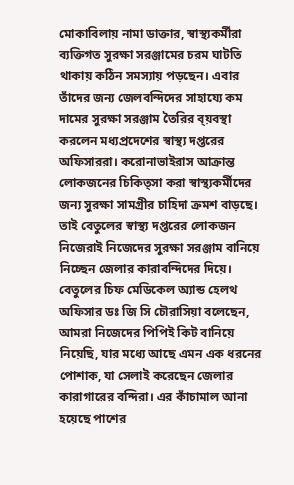মোকাবিলায় নামা ডাক্তার, স্বাস্থ্যকর্মীরা ব্যক্তিগত সুরক্ষা সরঞ্জামের চরম ঘাটতি থাকায় কঠিন সমস্যায় পড়ছেন। এবার তাঁদের জন্য জেলবন্দিদের সাহায্যে কম দামের সুরক্ষা সরঞ্জাম তৈরির ব্য়বস্থা করলেন মধ্যপ্রদেশের স্বাস্থ্য দপ্তরের অফিসাররা। করোনাভাইরাস আক্রান্ত লোকজনের চিকিত্সা করা স্বাস্থ্যকর্মীদের জন্য সুরক্ষা সামগ্রীর চাহিদা ক্রমশ বাড়ছে। তাই বেতুলের স্বাস্থ্য দপ্তরের লোকজন নিজেরাই নিজেদের সুরক্ষা সরঞ্জাম বানিয়ে নিচ্ছেন জেলার কারাবন্দিদের দিয়ে। বেতুলের চিফ মেডিকেল অ্যান্ড হেলথ অফিসার ডঃ জি সি চৌরাসিয়া বলেছেন, আমরা নিজেদের পিপিই কিট বানিয়ে নিয়েছি, যার মধ্যে আছে এমন এক ধরনের পোশাক, যা সেলাই করেছেন জেলার কারাগারের বন্দিরা। এর কাঁচামাল আনা হয়েছে পাশের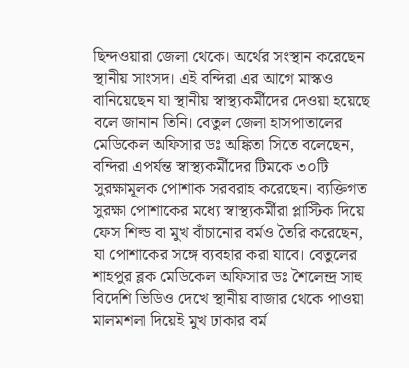ছিন্দওয়ারা জেলা থেকে। অর্থের সংস্থান করেছেন স্থানীয় সাংসদ। এই বন্দিরা এর আগে মাস্কও বানিয়েছেন যা স্থানীয় স্বাস্থ্যকর্মীদের দেওয়া হয়েছে বলে জানান তিনি। বেতুল জেলা হাসপাতালের মেডিকেল অফিসার ডঃ অঙ্কিতা সিতে বলেছেন, বন্দিরা এপর্যন্ত স্বাস্থ্যকর্মীদের টিমকে ৩০টি সুরক্ষামূলক পোশাক সরবরাহ করেছেন। ব্যক্তিগত সুরক্ষা পোশাকের মধ্যে স্বাস্থ্যকর্মীরা প্লাস্টিক দিয়ে ফেস শিল্ড বা মুখ বাঁচানোর বর্মও তৈরি করেছেন, যা পোশাকের সঙ্গে ব্যবহার করা যাবে। বেতুলের শাহপুর ব্লক মেডিকেল অফিসার ডঃ শৈলেন্দ্র সাহু বিদেশি ভিডিও দেখে স্থানীয় বাজার থেকে পাওয়া মালমশলা দিয়েই মুখ ঢাকার বর্ম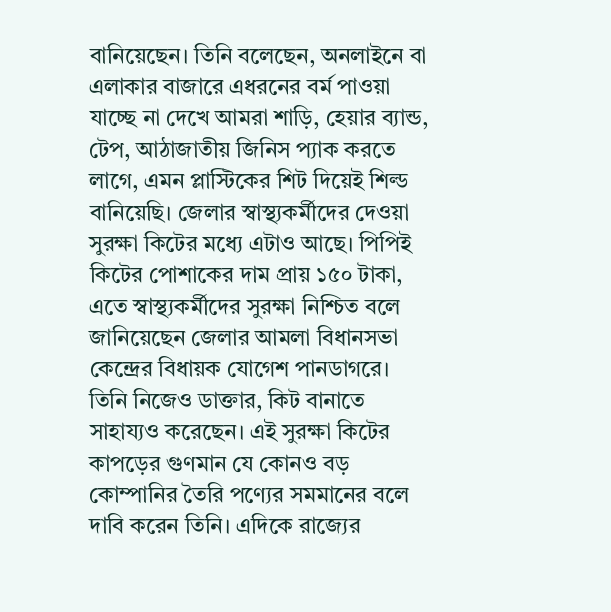বানিয়েছেন। তিনি বলেছেন, অনলাইনে বা এলাকার বাজারে এধরনের বর্ম পাওয়া যাচ্ছে না দেখে আমরা শাড়ি, হেয়ার ব্যান্ড, টেপ, আঠাজাতীয় জিনিস প্যাক করতে লাগে, এমন প্লাস্টিকের শিট দিয়েই শিল্ড বানিয়েছি। জেলার স্বাস্থ্যকর্মীদের দেওয়া সুরক্ষা কিটের মধ্যে এটাও আছে। পিপিই কিটের পোশাকের দাম প্রায় ১৫০ টাকা, এতে স্বাস্থ্যকর্মীদের সুরক্ষা নিশ্চিত বলে জানিয়েছেন জেলার আমলা বিধানসভা কেন্দ্রের বিধায়ক যোগেশ পানডাগরে। তিনি নিজেও ডাক্তার, কিট বানাতে সাহায্যও করেছেন। এই সুরক্ষা কিটের কাপড়ের গুণমান যে কোনও বড় কোম্পানির তৈরি পণ্যের সমমানের বলে দাবি করেন তিনি। এদিকে রাজ্যের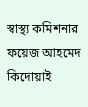স্বাস্থ্য কমিশনার ফয়েজ আহমেদ কিদোয়াই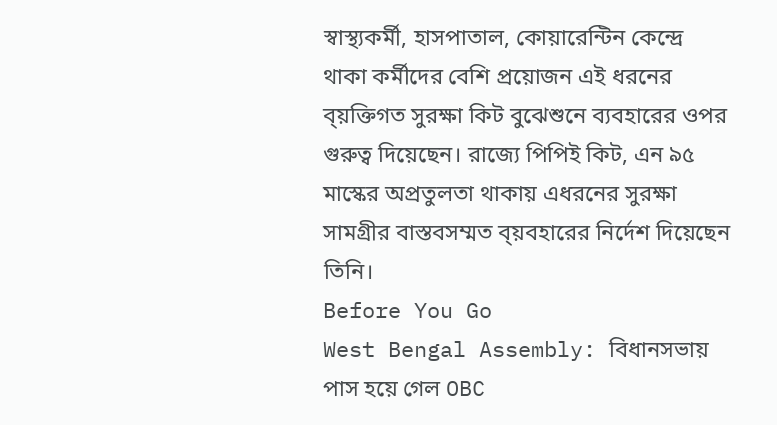স্বাস্থ্যকর্মী, হাসপাতাল, কোয়ারেন্টিন কেন্দ্রে থাকা কর্মীদের বেশি প্রয়োজন এই ধরনের ব্য়ক্তিগত সুরক্ষা কিট বুঝেশুনে ব্যবহারের ওপর গুরুত্ব দিয়েছেন। রাজ্যে পিপিই কিট, এন ৯৫ মাস্কের অপ্রতুলতা থাকায় এধরনের সুরক্ষা সামগ্রীর বাস্তবসম্মত ব্য়বহারের নির্দেশ দিয়েছেন তিনি।
Before You Go
West Bengal Assembly: বিধানসভায় পাস হয়ে গেল OBC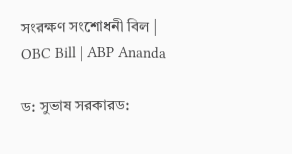সংরক্ষণ সংশোধনী বিল | OBC Bill | ABP Ananda

ড: সুভাষ সরকারড: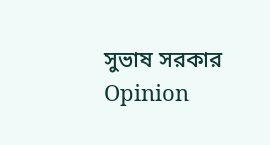সুভাষ সরকার
Opinion